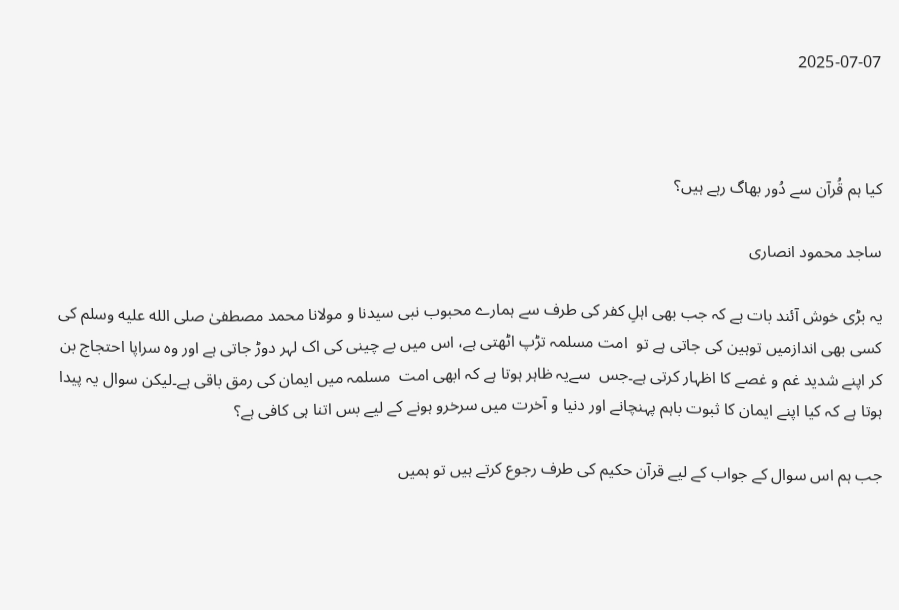2025-07-07



کیا ہم قُرآن سے دُور بھاگ رہے ہیں؟

ساجد محمود انصاری

یہ بڑی خوش آئند بات ہے کہ جب بھی اہلِ کفر کی طرف سے ہمارے محبوب نبی سیدنا و مولانا محمد مصطفیٰ صلى الله عليه وسلم کی کسی بھی اندازمیں توہین کی جاتی ہے تو  امت مسلمہ تڑپ اٹھتی ہے، اس میں بے چینی کی اک لہر دوڑ جاتی ہے اور وہ سراپا احتجاج بن کر اپنے شدید غم و غصے کا اظہار کرتی ہے۔جس  سےیہ ظاہر ہوتا ہے کہ ابھی امت  مسلمہ میں ایمان کی رمق باقی ہے۔لیکن سوال یہ پیدا ہوتا ہے کہ کیا اپنے ایمان کا ثبوت باہم پہنچانے اور دنیا و آخرت میں سرخرو ہونے کے لیے بس اتنا ہی کافی ہے؟

جب ہم اس سوال کے جواب کے لیے قرآن حکیم کی طرف رجوع کرتے ہیں تو ہمیں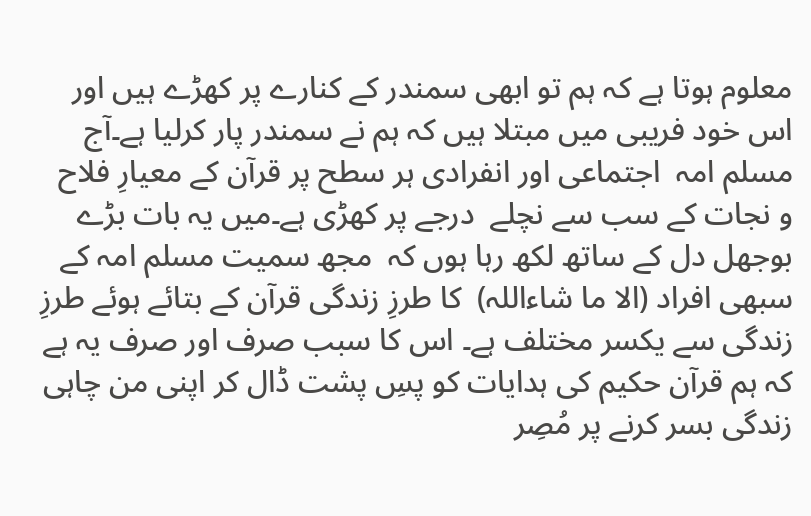معلوم ہوتا ہے کہ ہم تو ابھی سمندر کے کنارے پر کھڑے ہیں اور اس خود فریبی میں مبتلا ہیں کہ ہم نے سمندر پار کرلیا ہے۔آج مسلم امہ  اجتماعی اور انفرادی ہر سطح پر قرآن کے معیارِ فلاح و نجات کے سب سے نچلے  درجے پر کھڑی ہے۔میں یہ بات بڑے بوجھل دل کے ساتھ لکھ رہا ہوں کہ  مجھ سمیت مسلم امہ کے سبھی افراد (الا ما شاءاللہ)  کا طرزِ زندگی قرآن کے بتائے ہوئے طرزِ زندگی سے یکسر مختلف ہے۔ اس کا سبب صرف اور صرف یہ ہے کہ ہم قرآن حکیم کی ہدایات کو پسِ پشت ڈال کر اپنی من چاہی زندگی بسر کرنے پر مُصِر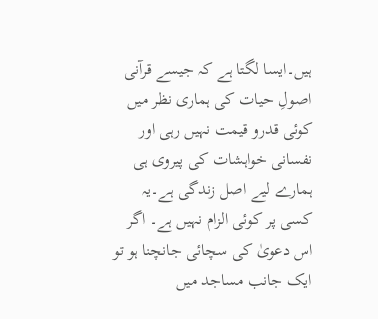ہیں۔ایسا لگتا ہے کہ جیسے قرآنی اصولِ حیات کی ہماری نظر میں کوئی قدرو قیمت نہیں رہی اور نفسانی خواہشات کی پیروی ہی ہمارے لیے اصل زندگی ہے۔یہ کسی پر کوئی الزام نہیں ہے۔ اگر اس دعویٰ کی سچائی جانچنا ہو تو ایک جانب مساجد میں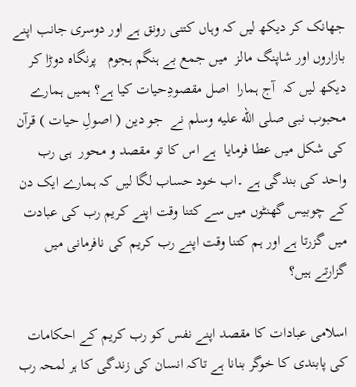جھانک کر دیکھ لیں کہ وہاں کتنی رونق ہے اور دوسری جانب اپنے  بازاروں اور شاپنگ مالز  میں جمع بے ہنگم ہجوم   پرنگاہ دوڑا کر دیکھ لیں کہ  آج ہمارا  اصل مقصودِحیات کیا ہے؟ ہمیں ہمارے محبوب نبی صلى الله عليه وسلم نے  جو دین ( اصولِ حیات ) قرآن کی شکل میں عطا فرمایا  ہے اس کا تو مقصد و محور  ہی رب واحد کی بندگی ہے ۔اب خود حساب لگا لیں کہ ہمارے ایک دن کے چوبیس گھنٹوں میں سے کتنا وقت اپنے کریم رب کی عبادت میں گزرتا ہے اور ہم کتنا وقت اپنے رب کریم کی نافرمانی میں گزارتے ہیں؟

اسلامی عبادات کا مقصد اپنے نفس کو رب کریم کے احکامات کی پابندی کا خوگر بنانا ہے تاکہ انسان کی زندگی کا ہر لمحہ رب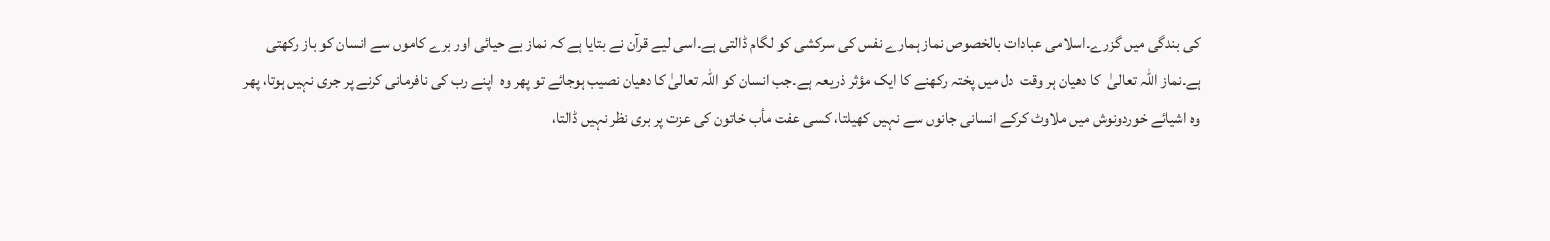کی بندگی میں گزرے۔اسلامی عبادات بالخصوص نماز ہمارے نفس کی سرکشی کو لگام ڈالتی ہے۔اسی لیے قرآن نے بتایا ہے کہ نماز بے حیائی اور برے کاموں سے انسان کو باز رکھتی ہے۔نماز اللہ تعالیٰ  کا دھیان ہر وقت  دل میں پختہ رکھنے کا ایک مؤثر ذریعہ ہے۔جب انسان کو اللہ تعالیٰ کا دھیان نصیب ہوجائے تو پھر وہ  اپنے رب کی نافرمانی کرنے پر جری نہیں ہوتا، پھر وہ اشیائے خوردونوش میں ملاوٹ کرکے انسانی جانوں سے نہیں کھیلتا، کسی عفت مأب خاتون کی عزت پر بری نظر نہیں ڈالتا،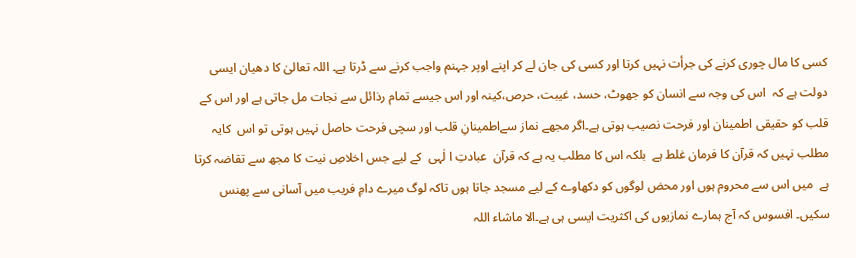کسی کا مال چوری کرنے کی جرأت نہیں کرتا اور کسی کی جان لے کر اپنے اوپر جہنم واجب کرنے سے ڈرتا ہے۔ اللہ تعالیٰ کا دھیان ایسی دولت ہے کہ  اس کی وجہ سے انسان کو جھوٹ، حسد، غیبت، حرص،کینہ اور اس جیسے تمام رذائل سے نجات مل جاتی ہے اور اس کے قلب کو حقیقی اطمینان اور فرحت نصیب ہوتی ہے۔اگر مجھے نماز سےاطمینانِ قلب اور سچی فرحت حاصل نہیں ہوتی تو اس  کایہ مطلب نہیں کہ قرآن کا فرمان غلط ہے  بلکہ اس کا مطلب یہ ہے کہ قرآن  عبادتِ ا لٰہی  کے لیے جس اخلاصِ نیت کا مجھ سے تقاضہ کرتا ہے  میں اس سے محروم ہوں اور محض لوگوں کو دکھاوے کے لیے مسجد جاتا ہوں تاکہ لوگ میرے دامِ فریب میں آسانی سے پھنس سکیں۔ افسوس کہ آج ہمارے نمازیوں کی اکثریت ایسی ہی ہے۔الا ماشاء اللہ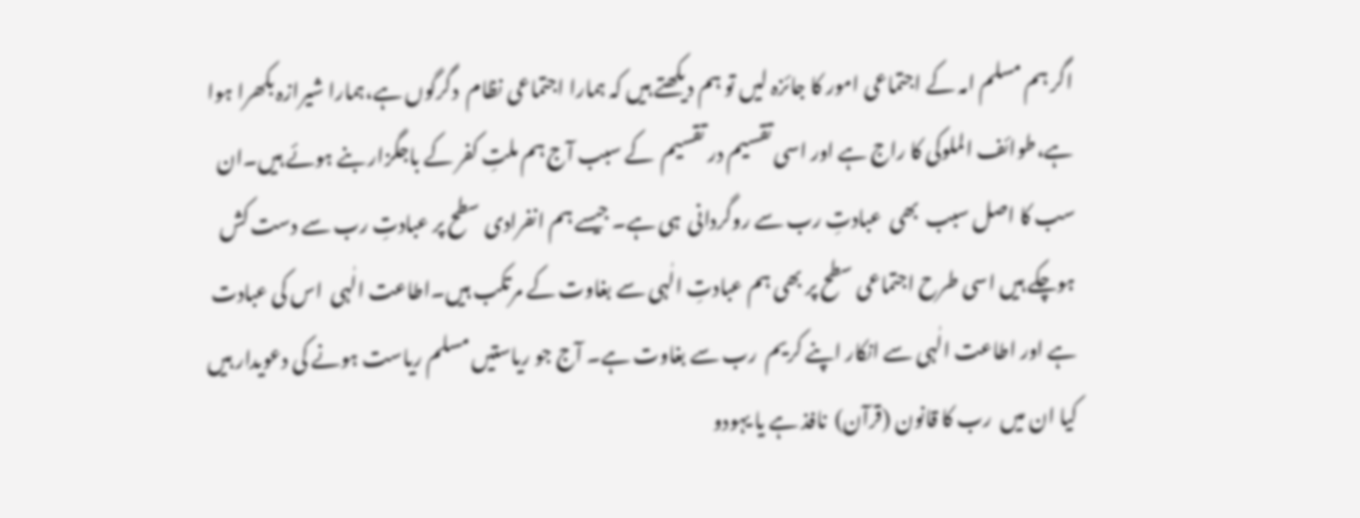اگر ہم مسلم امہ کے اجتماعی امور کا جائزہ لیں تو ہم دیکھتے ہیں کہ ہمارا اجتماعی نظام  دگرگوں ہے،ہمارا شیرازہ بکھرا ہوا ہے،طوائف الملوکی کا راج ہے اور اسی تقسیم در تقسیم  کے سبب آج ہم ملتِ کفر کے باجگزار بنے ہوئے ہیں۔ان سب کا اصل سبب  بھی  عبادتِ رب سے روگردانی  ہی ہے۔ جیسے ہم انفرادی سطح پر عبادتِ رب سے دست کش ہوچکے ہیں اسی طرح اجتماعی سطح پر بھی ہم عبادتِ الٰہی سے بغاوت کے مرتکب ہیں۔اطاعت الٰہی  اس کی عبادت ہے اور اطاعت الٰہی سے انکار اپنے کریم  رب سے بغاوت ہے۔ آج جو ریاستیں مسلم ریاست ہونے کی دعویدار ہیں کیا ان میں  رب کا قانون (قرآن)  نافذ ہے یا یہودو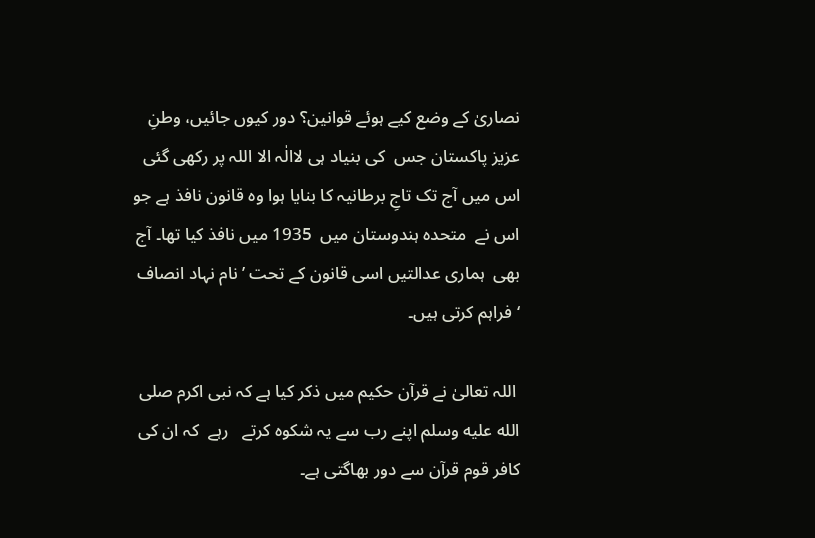نصاریٰ کے وضع کیے ہوئے قوانین؟ دور کیوں جائیں، وطنِ عزیز پاکستان جس  کی بنیاد ہی لاالٰہ الا اللہ پر رکھی گئی اس میں آج تک تاجِ برطانیہ کا بنایا ہوا وہ قانون نافذ ہے جو اس نے  متحدہ ہندوستان میں  1935 میں نافذ کیا تھا۔ آج بھی  ہماری عدالتیں اسی قانون کے تحت ’نام نہاد انصاف ‘فراہم کرتی ہیں۔

 اللہ تعالیٰ نے قرآن حکیم میں ذکر کیا ہے کہ نبی اکرم صلى الله عليه وسلم اپنے رب سے یہ شکوہ کرتے   رہے  کہ ان کی کافر قوم قرآن سے دور بھاگتی ہے۔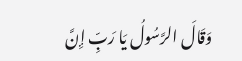وَقَالَ الرَّسُولُ يَا رَبِّ إِنَّ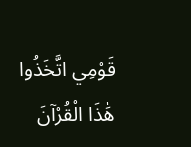قَوْمِي اتَّخَذُوا هَٰذَا الْقُرْآنَ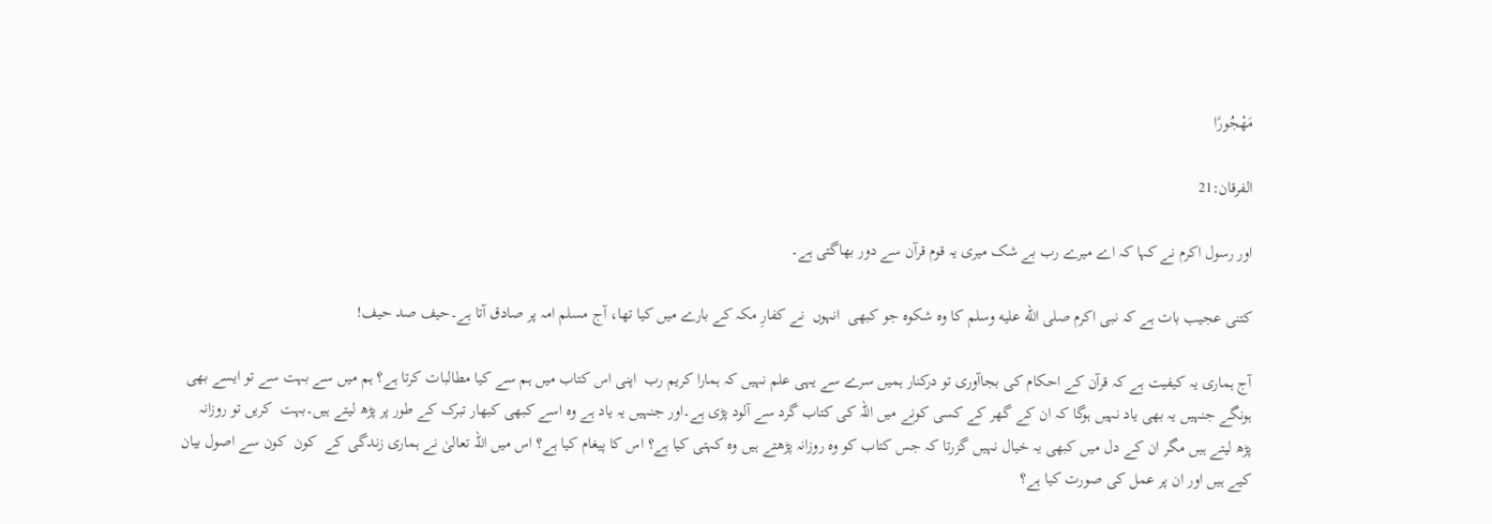مَهْجُورًا

الفرقان:21

اور رسول اکرم نے کہا کہ اے میرے رب بے شک میری یہ قوم قرآن سے دور بھاگتی ہے۔

کتنی عجیب بات ہے کہ نبی اکرم صلى الله عليه وسلم کا وہ شکوہ جو کبھی  انہوں  نے کفارِ مکہ کے بارے میں کیا تھا، آج مسلم امہ پر صادق آتا ہے۔حیف صد حیف!

آج ہماری یہ کیفیت ہے کہ قرآن کے احکام کی بجاآوری تو درکنار ہمیں سرے سے یہی علم نہیں کہ ہمارا کریم رب  اپنی اس کتاب میں ہم سے کیا مطالبات کرتا ہے؟ ہم میں سے بہت سے تو ایسے بھی ہونگے جنہیں یہ بھی یاد نہیں ہوگا کہ ان کے گھر کے کسی کونے میں اللہ کی کتاب گرد سے آلود پڑی ہے۔اور جنہیں یہ یاد ہے وہ اسے کبھی کبھار تبرک کے طور پر پڑھ لیتے ہیں۔بہت  کریں تو روزانہ پڑھ لیتے ہیں مگر ان کے دل میں کبھی یہ خیال نہیں گزرتا کہ جس کتاب کو وہ روزانہ پڑھتے ہیں وہ کہتی کیا ہے؟ اس کا پیغام کیا ہے؟ اس میں اللہ تعالیٰ نے ہماری زندگی کے  کون  کون سے اصول بیان کیے ہیں اور ان پر عمل کی صورت کیا ہے؟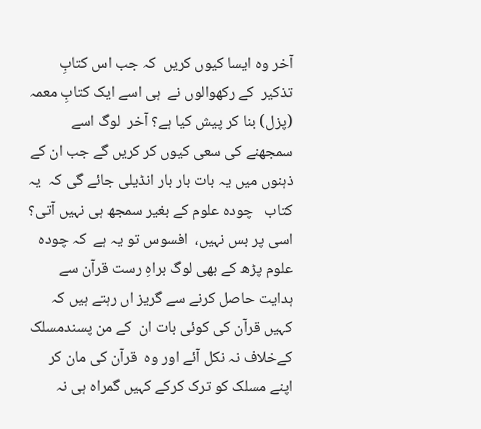آخر وہ ایسا کیوں کریں  کہ جب اس کتابِ تذکیر  کے رکھوالوں نے  ہی اسے ایک کتابِ معمہ (پزل) بنا کر پیش کیا ہے؟ آخر  لوگ اسے سمجھنے کی سعی کیوں کر کریں گے جب ان کے ذہنوں میں یہ بات بار بار انڈیلی جائے گی کہ  یہ کتاب   چودہ علوم کے بغیر سمجھ ہی نہیں آتی؟ اسی پر بس نہیں،  افسوس تو یہ ہے  کہ چودہ علوم پڑھ کے بھی لوگ براہِ رست قرآن سے ہدایت حاصل کرنے سے گریز اں رہتے ہیں کہ کہیں قرآن کی کوئی بات ان  کے من پسندمسلک کےخلاف نہ نکل آئے اور وہ  قرآن کی مان کر اپنے مسلک کو ترک کرکے کہیں گمراہ ہی نہ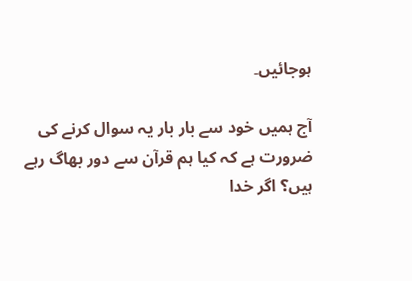ہوجائیں۔

آج ہمیں خود سے بار بار یہ سوال کرنے کی ضرورت ہے کہ کیا ہم قرآن سے دور بھاگ رہے ہیں؟ اگر خدا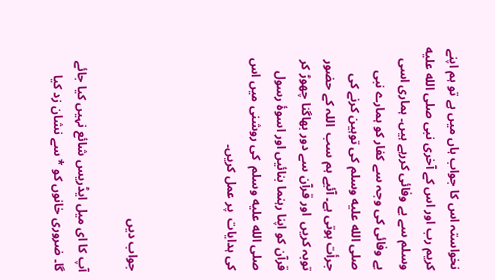نخواستہ اس کا جواب ہاں میں ہے تو ہم اپنے کریم رب اور اس کے آخری نبی صلى الله عليه وسلم سے بے وفائی کررہے ہیں۔ ہماری اسی بے وفائی کی وجہ سے کفار کو ہمارے نبی صلى الله عليه وسلم کی توہین کرنے کی جرأت ہوتی ہے۔ آئیے ہم سب  اللہ کے حضور توبہ کریں  اور قرآن سے دور بھاگنا چھوڑ کر قرآن کو اپنا رہنما بنائیں اور اسوۂ رسول صلى الله عليه وسلم  کی روشنی میں اس کی ہدایات  پر عمل کریں۔



جواب دیں

آپ کا ای میل ایڈریس شائع نہیں کیا جائے گا۔ ضروری خانوں کو * سے نشان زد کیا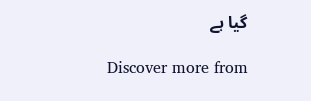گیا ہے

Discover more from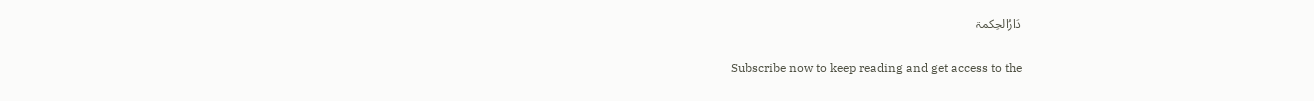دَارُالحِکمۃ

Subscribe now to keep reading and get access to the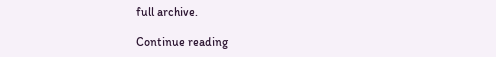full archive.

Continue reading